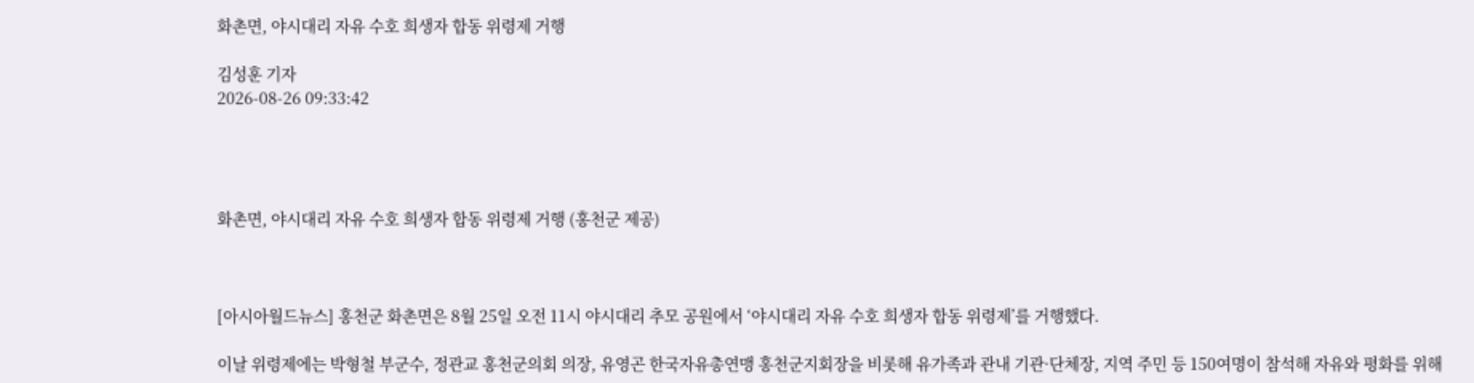화촌면, 야시대리 자유 수호 희생자 합동 위령제 거행

김성훈 기자
2026-08-26 09:33:42




화촌면, 야시대리 자유 수호 희생자 합동 위령제 거행 (홍천군 제공)



[아시아월드뉴스] 홍천군 화촌면은 8월 25일 오전 11시 야시대리 추모 공원에서 ‘야시대리 자유 수호 희생자 합동 위령제’를 거행했다.

이날 위령제에는 박형철 부군수, 정관교 홍천군의회 의장, 유영곤 한국자유총연맹 홍천군지회장을 비롯해 유가족과 관내 기관·단체장, 지역 주민 등 150여명이 참석해 자유와 평화를 위해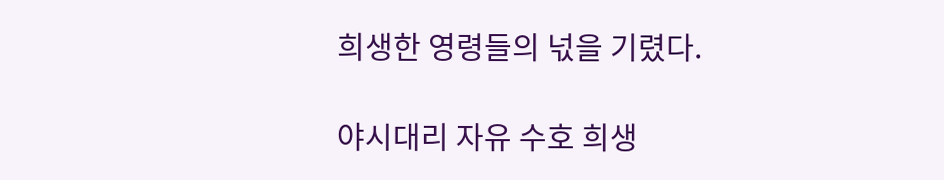희생한 영령들의 넋을 기렸다.

야시대리 자유 수호 희생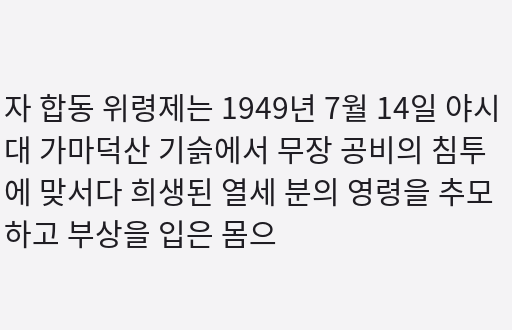자 합동 위령제는 1949년 7월 14일 야시대 가마덕산 기슭에서 무장 공비의 침투에 맞서다 희생된 열세 분의 영령을 추모하고 부상을 입은 몸으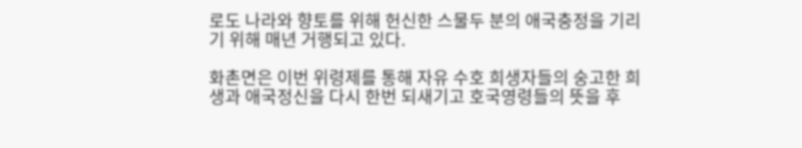로도 나라와 향토를 위해 헌신한 스물두 분의 애국충정을 기리기 위해 매년 거행되고 있다.

화촌면은 이번 위령제를 통해 자유 수호 희생자들의 숭고한 희생과 애국정신을 다시 한번 되새기고 호국영령들의 뜻을 후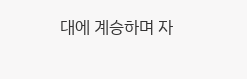대에 계승하며 자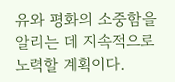유와 평화의 소중함을 알리는 데 지속적으로 노력할 계획이다.